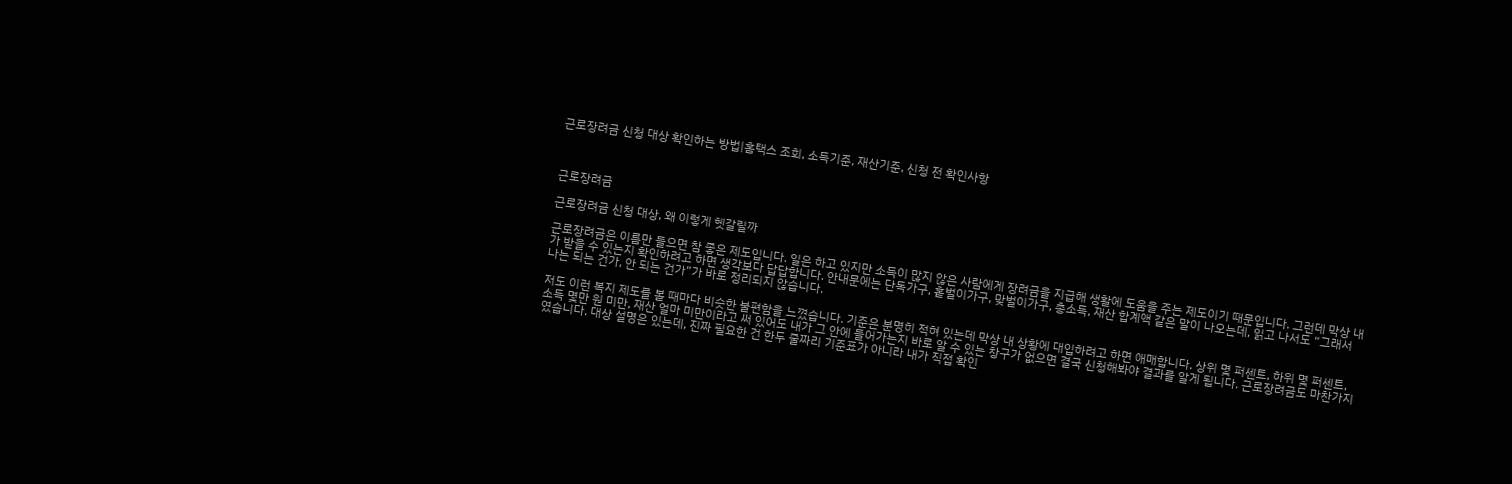근로장려금 신청 대상 확인하는 방법|홈택스 조회, 소득기준, 재산기준, 신청 전 확인사항



근로장려금

근로장려금 신청 대상, 왜 이렇게 헷갈릴까

근로장려금은 이름만 들으면 참 좋은 제도입니다. 일은 하고 있지만 소득이 많지 않은 사람에게 장려금을 지급해 생활에 도움을 주는 제도이기 때문입니다. 그런데 막상 내가 받을 수 있는지 확인하려고 하면 생각보다 답답합니다. 안내문에는 단독가구, 홑벌이가구, 맞벌이가구, 총소득, 재산 합계액 같은 말이 나오는데, 읽고 나서도 “그래서 나는 되는 건가, 안 되는 건가”가 바로 정리되지 않습니다.

저도 이런 복지 제도를 볼 때마다 비슷한 불편함을 느꼈습니다. 기준은 분명히 적혀 있는데 막상 내 상황에 대입하려고 하면 애매합니다. 상위 몇 퍼센트, 하위 몇 퍼센트, 소득 몇만 원 미만, 재산 얼마 미만이라고 써 있어도 내가 그 안에 들어가는지 바로 알 수 있는 창구가 없으면 결국 신청해봐야 결과를 알게 됩니다. 근로장려금도 마찬가지였습니다. 대상 설명은 있는데, 진짜 필요한 건 한두 줄짜리 기준표가 아니라 내가 직접 확인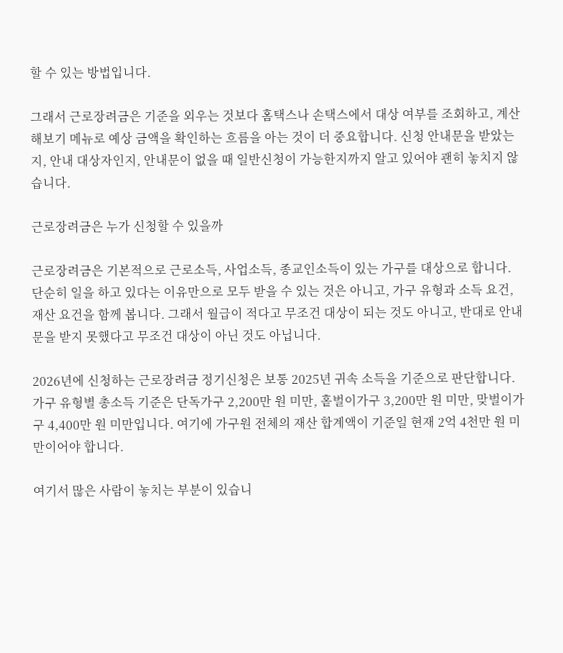할 수 있는 방법입니다.

그래서 근로장려금은 기준을 외우는 것보다 홈택스나 손택스에서 대상 여부를 조회하고, 계산해보기 메뉴로 예상 금액을 확인하는 흐름을 아는 것이 더 중요합니다. 신청 안내문을 받았는지, 안내 대상자인지, 안내문이 없을 때 일반신청이 가능한지까지 알고 있어야 괜히 놓치지 않습니다.

근로장려금은 누가 신청할 수 있을까

근로장려금은 기본적으로 근로소득, 사업소득, 종교인소득이 있는 가구를 대상으로 합니다. 단순히 일을 하고 있다는 이유만으로 모두 받을 수 있는 것은 아니고, 가구 유형과 소득 요건, 재산 요건을 함께 봅니다. 그래서 월급이 적다고 무조건 대상이 되는 것도 아니고, 반대로 안내문을 받지 못했다고 무조건 대상이 아닌 것도 아닙니다.

2026년에 신청하는 근로장려금 정기신청은 보통 2025년 귀속 소득을 기준으로 판단합니다. 가구 유형별 총소득 기준은 단독가구 2,200만 원 미만, 홑벌이가구 3,200만 원 미만, 맞벌이가구 4,400만 원 미만입니다. 여기에 가구원 전체의 재산 합계액이 기준일 현재 2억 4천만 원 미만이어야 합니다.

여기서 많은 사람이 놓치는 부분이 있습니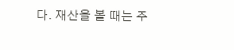다. 재산을 볼 때는 주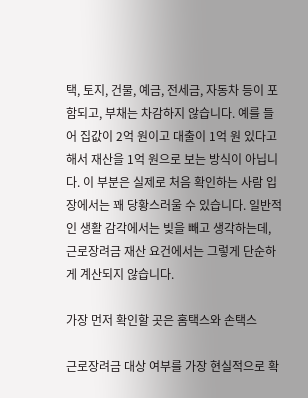택, 토지, 건물, 예금, 전세금, 자동차 등이 포함되고, 부채는 차감하지 않습니다. 예를 들어 집값이 2억 원이고 대출이 1억 원 있다고 해서 재산을 1억 원으로 보는 방식이 아닙니다. 이 부분은 실제로 처음 확인하는 사람 입장에서는 꽤 당황스러울 수 있습니다. 일반적인 생활 감각에서는 빚을 빼고 생각하는데, 근로장려금 재산 요건에서는 그렇게 단순하게 계산되지 않습니다.

가장 먼저 확인할 곳은 홈택스와 손택스

근로장려금 대상 여부를 가장 현실적으로 확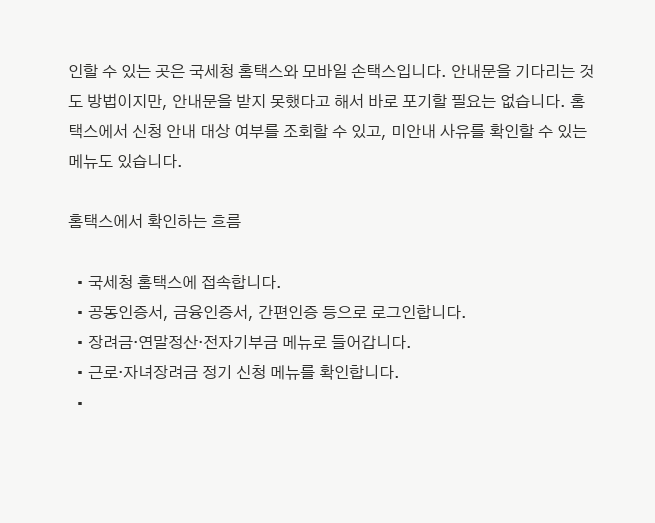인할 수 있는 곳은 국세청 홈택스와 모바일 손택스입니다. 안내문을 기다리는 것도 방법이지만, 안내문을 받지 못했다고 해서 바로 포기할 필요는 없습니다. 홈택스에서 신청 안내 대상 여부를 조회할 수 있고, 미안내 사유를 확인할 수 있는 메뉴도 있습니다.

홈택스에서 확인하는 흐름

  • 국세청 홈택스에 접속합니다.
  • 공동인증서, 금융인증서, 간편인증 등으로 로그인합니다.
  • 장려금·연말정산·전자기부금 메뉴로 들어갑니다.
  • 근로·자녀장려금 정기 신청 메뉴를 확인합니다.
  •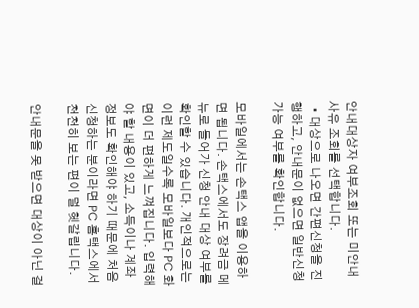안내대상자 여부조회 또는 미안내사유 조회를 선택합니다.
  • 대상으로 나오면 간편신청을 진행하고, 안내문이 없으면 일반신청 가능 여부를 확인합니다.

모바일에서는 손택스 앱을 이용하면 됩니다. 손택스에서도 장려금 메뉴로 들어가 신청 안내 대상 여부를 확인할 수 있습니다. 개인적으로는 이런 제도일수록 모바일보다 PC 화면이 더 편하게 느껴집니다. 입력해야 할 내용이 있고, 소득이나 계좌 정보도 확인해야 하기 때문에 처음 신청하는 분이라면 PC 홈택스에서 천천히 보는 편이 덜 헷갈립니다.

안내문을 못 받으면 대상이 아닌 걸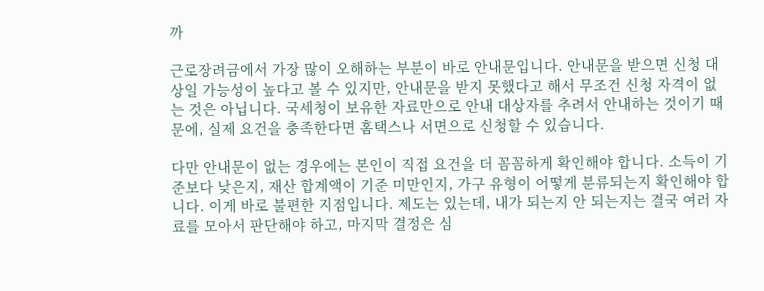까

근로장려금에서 가장 많이 오해하는 부분이 바로 안내문입니다. 안내문을 받으면 신청 대상일 가능성이 높다고 볼 수 있지만, 안내문을 받지 못했다고 해서 무조건 신청 자격이 없는 것은 아닙니다. 국세청이 보유한 자료만으로 안내 대상자를 추려서 안내하는 것이기 때문에, 실제 요건을 충족한다면 홈택스나 서면으로 신청할 수 있습니다.

다만 안내문이 없는 경우에는 본인이 직접 요건을 더 꼼꼼하게 확인해야 합니다. 소득이 기준보다 낮은지, 재산 합계액이 기준 미만인지, 가구 유형이 어떻게 분류되는지 확인해야 합니다. 이게 바로 불편한 지점입니다. 제도는 있는데, 내가 되는지 안 되는지는 결국 여러 자료를 모아서 판단해야 하고, 마지막 결정은 심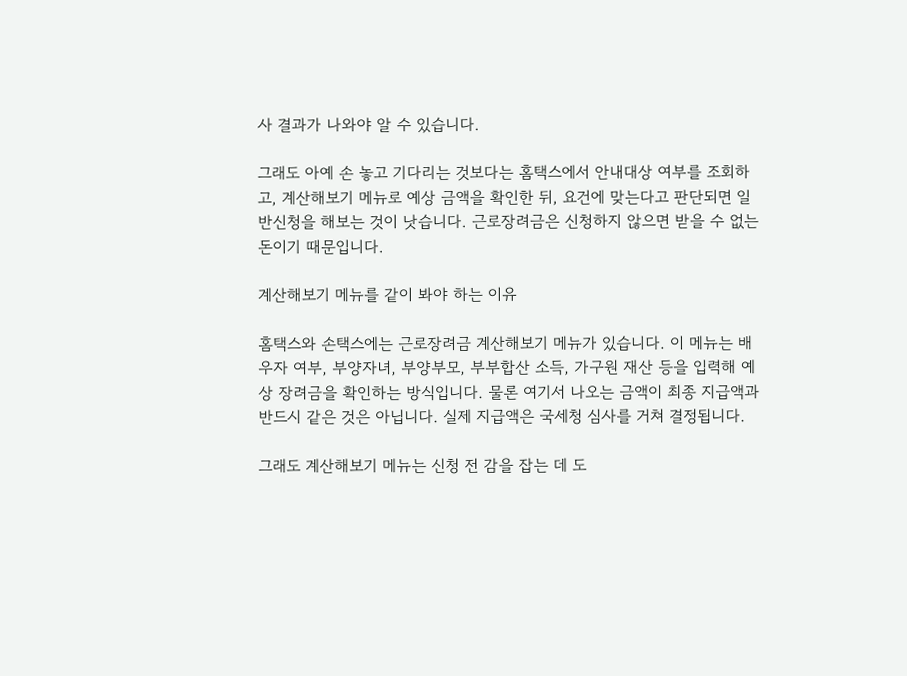사 결과가 나와야 알 수 있습니다.

그래도 아예 손 놓고 기다리는 것보다는 홈택스에서 안내대상 여부를 조회하고, 계산해보기 메뉴로 예상 금액을 확인한 뒤, 요건에 맞는다고 판단되면 일반신청을 해보는 것이 낫습니다. 근로장려금은 신청하지 않으면 받을 수 없는 돈이기 때문입니다.

계산해보기 메뉴를 같이 봐야 하는 이유

홈택스와 손택스에는 근로장려금 계산해보기 메뉴가 있습니다. 이 메뉴는 배우자 여부, 부양자녀, 부양부모, 부부합산 소득, 가구원 재산 등을 입력해 예상 장려금을 확인하는 방식입니다. 물론 여기서 나오는 금액이 최종 지급액과 반드시 같은 것은 아닙니다. 실제 지급액은 국세청 심사를 거쳐 결정됩니다.

그래도 계산해보기 메뉴는 신청 전 감을 잡는 데 도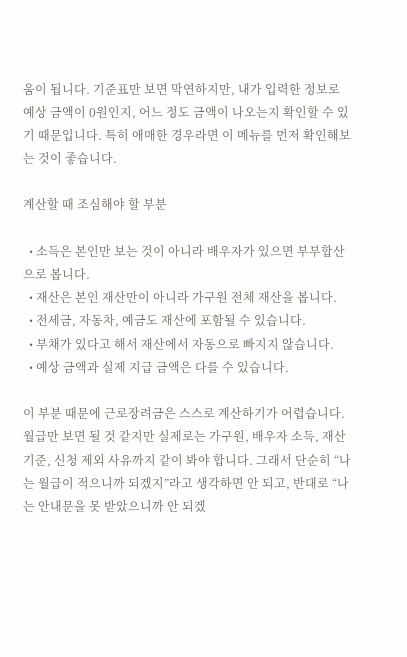움이 됩니다. 기준표만 보면 막연하지만, 내가 입력한 정보로 예상 금액이 0원인지, 어느 정도 금액이 나오는지 확인할 수 있기 때문입니다. 특히 애매한 경우라면 이 메뉴를 먼저 확인해보는 것이 좋습니다.

계산할 때 조심해야 할 부분

  • 소득은 본인만 보는 것이 아니라 배우자가 있으면 부부합산으로 봅니다.
  • 재산은 본인 재산만이 아니라 가구원 전체 재산을 봅니다.
  • 전세금, 자동차, 예금도 재산에 포함될 수 있습니다.
  • 부채가 있다고 해서 재산에서 자동으로 빠지지 않습니다.
  • 예상 금액과 실제 지급 금액은 다를 수 있습니다.

이 부분 때문에 근로장려금은 스스로 계산하기가 어렵습니다. 월급만 보면 될 것 같지만 실제로는 가구원, 배우자 소득, 재산 기준, 신청 제외 사유까지 같이 봐야 합니다. 그래서 단순히 “나는 월급이 적으니까 되겠지”라고 생각하면 안 되고, 반대로 “나는 안내문을 못 받았으니까 안 되겠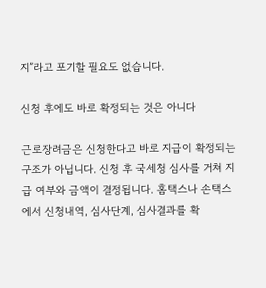지”라고 포기할 필요도 없습니다.

신청 후에도 바로 확정되는 것은 아니다

근로장려금은 신청한다고 바로 지급이 확정되는 구조가 아닙니다. 신청 후 국세청 심사를 거쳐 지급 여부와 금액이 결정됩니다. 홈택스나 손택스에서 신청내역, 심사단계, 심사결과를 확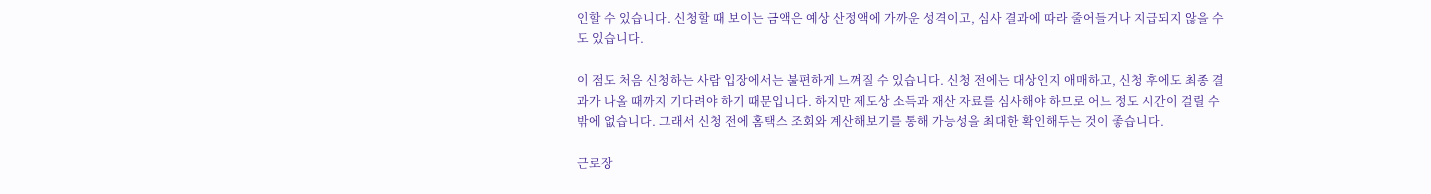인할 수 있습니다. 신청할 때 보이는 금액은 예상 산정액에 가까운 성격이고, 심사 결과에 따라 줄어들거나 지급되지 않을 수도 있습니다.

이 점도 처음 신청하는 사람 입장에서는 불편하게 느껴질 수 있습니다. 신청 전에는 대상인지 애매하고, 신청 후에도 최종 결과가 나올 때까지 기다려야 하기 때문입니다. 하지만 제도상 소득과 재산 자료를 심사해야 하므로 어느 정도 시간이 걸릴 수밖에 없습니다. 그래서 신청 전에 홈택스 조회와 계산해보기를 통해 가능성을 최대한 확인해두는 것이 좋습니다.

근로장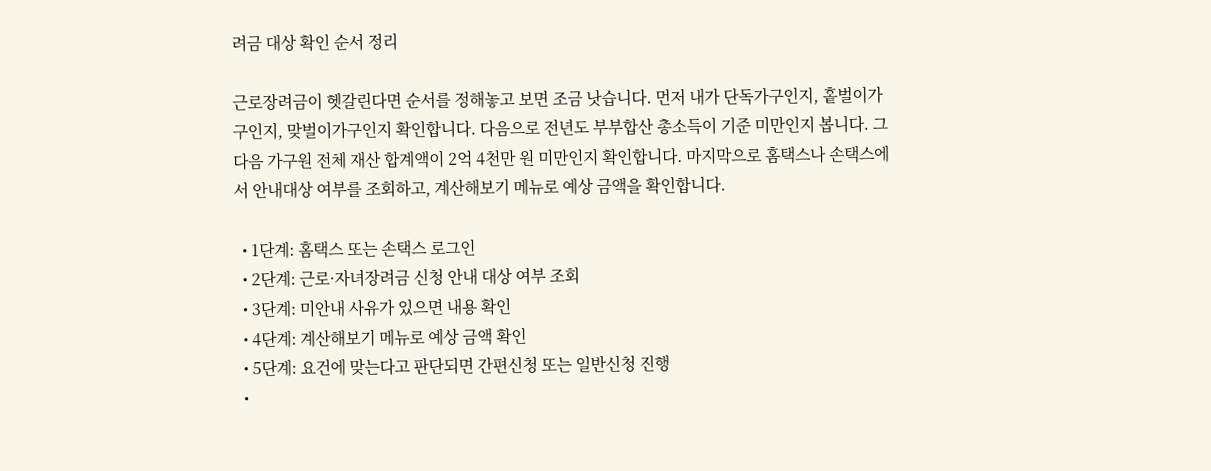려금 대상 확인 순서 정리

근로장려금이 헷갈린다면 순서를 정해놓고 보면 조금 낫습니다. 먼저 내가 단독가구인지, 홑벌이가구인지, 맞벌이가구인지 확인합니다. 다음으로 전년도 부부합산 총소득이 기준 미만인지 봅니다. 그다음 가구원 전체 재산 합계액이 2억 4천만 원 미만인지 확인합니다. 마지막으로 홈택스나 손택스에서 안내대상 여부를 조회하고, 계산해보기 메뉴로 예상 금액을 확인합니다.

  • 1단계: 홈택스 또는 손택스 로그인
  • 2단계: 근로·자녀장려금 신청 안내 대상 여부 조회
  • 3단계: 미안내 사유가 있으면 내용 확인
  • 4단계: 계산해보기 메뉴로 예상 금액 확인
  • 5단계: 요건에 맞는다고 판단되면 간편신청 또는 일반신청 진행
  •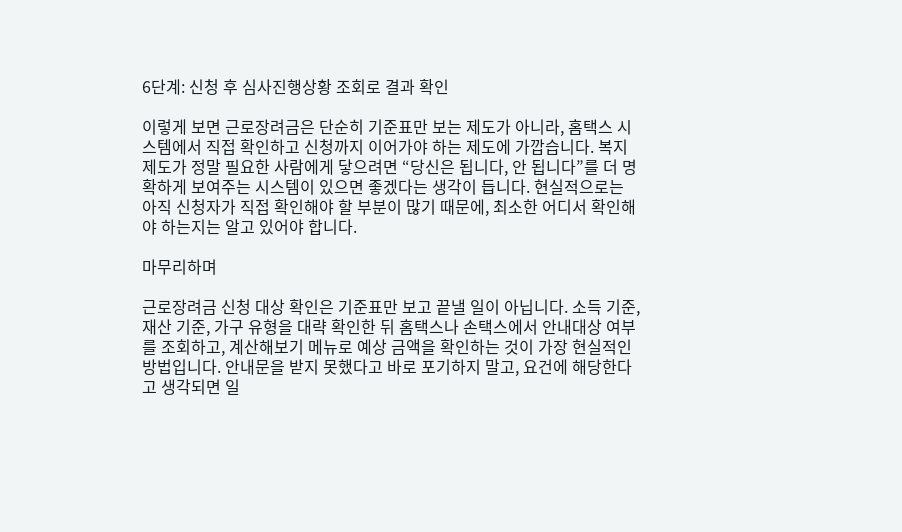6단계: 신청 후 심사진행상황 조회로 결과 확인

이렇게 보면 근로장려금은 단순히 기준표만 보는 제도가 아니라, 홈택스 시스템에서 직접 확인하고 신청까지 이어가야 하는 제도에 가깝습니다. 복지 제도가 정말 필요한 사람에게 닿으려면 “당신은 됩니다, 안 됩니다”를 더 명확하게 보여주는 시스템이 있으면 좋겠다는 생각이 듭니다. 현실적으로는 아직 신청자가 직접 확인해야 할 부분이 많기 때문에, 최소한 어디서 확인해야 하는지는 알고 있어야 합니다.

마무리하며

근로장려금 신청 대상 확인은 기준표만 보고 끝낼 일이 아닙니다. 소득 기준, 재산 기준, 가구 유형을 대략 확인한 뒤 홈택스나 손택스에서 안내대상 여부를 조회하고, 계산해보기 메뉴로 예상 금액을 확인하는 것이 가장 현실적인 방법입니다. 안내문을 받지 못했다고 바로 포기하지 말고, 요건에 해당한다고 생각되면 일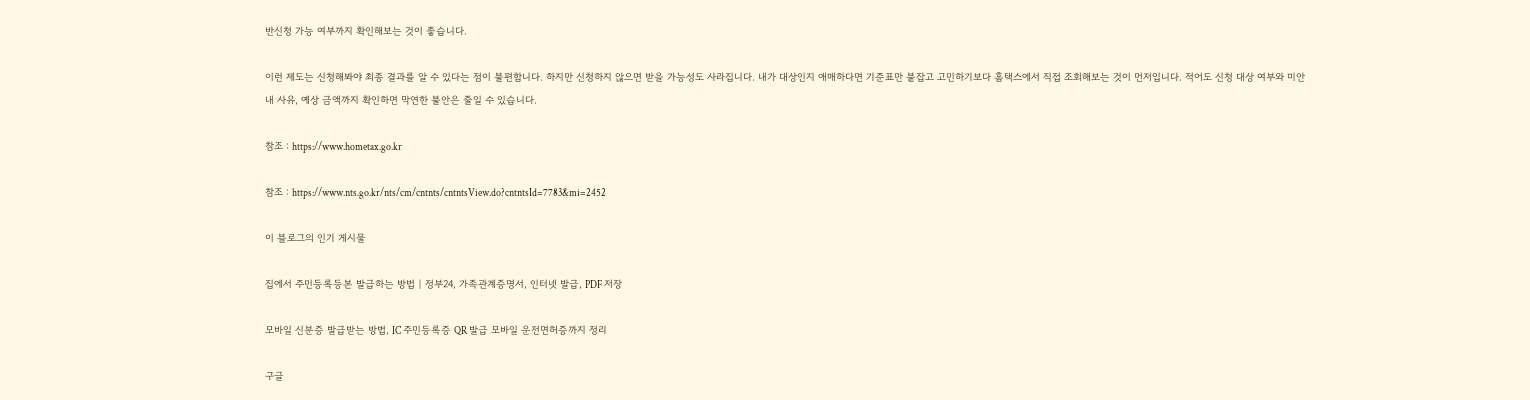반신청 가능 여부까지 확인해보는 것이 좋습니다.

이런 제도는 신청해봐야 최종 결과를 알 수 있다는 점이 불편합니다. 하지만 신청하지 않으면 받을 가능성도 사라집니다. 내가 대상인지 애매하다면 기준표만 붙잡고 고민하기보다 홈택스에서 직접 조회해보는 것이 먼저입니다. 적어도 신청 대상 여부와 미안내 사유, 예상 금액까지 확인하면 막연한 불안은 줄일 수 있습니다.

참조 : https://www.hometax.go.kr

참조 : https://www.nts.go.kr/nts/cm/cntnts/cntntsView.do?cntntsId=7783&mi=2452

이 블로그의 인기 게시물

집에서 주민등록등본 발급하는 방법 | 정부24, 가족관계증명서, 인터넷 발급, PDF 저장

모바일 신분증 발급받는 방법, IC 주민등록증 QR 발급 모바일 운전면허증까지 정리

구글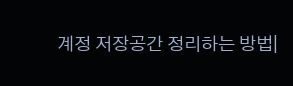계정 저장공간 정리하는 방법|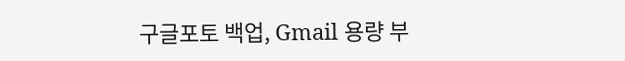구글포토 백업, Gmail 용량 부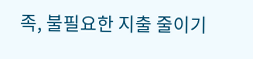족, 불필요한 지출 줄이기